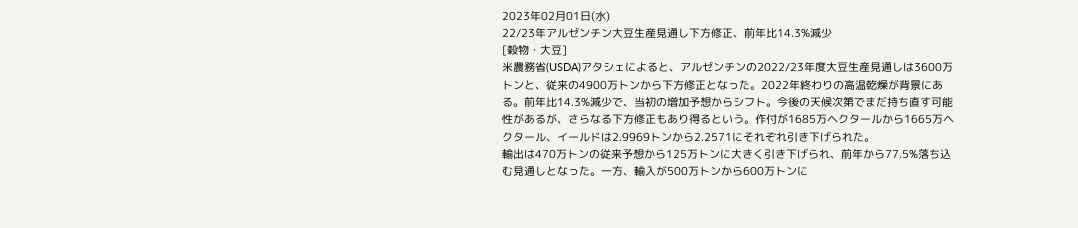2023年02月01日(水)
22/23年アルゼンチン大豆生産見通し下方修正、前年比14.3%減少
[穀物・大豆]
米農務省(USDA)アタシェによると、アルゼンチンの2022/23年度大豆生産見通しは3600万トンと、従来の4900万トンから下方修正となった。2022年終わりの高温乾燥が背景にある。前年比14.3%減少で、当初の増加予想からシフト。今後の天候次第でまだ持ち直す可能性があるが、さらなる下方修正もあり得るという。作付が1685万ヘクタールから1665万ヘクタール、イールドは2.9969トンから2.2571にそれぞれ引き下げられた。
輸出は470万トンの従来予想から125万トンに大きく引き下げられ、前年から77.5%落ち込む見通しとなった。一方、輸入が500万トンから600万トンに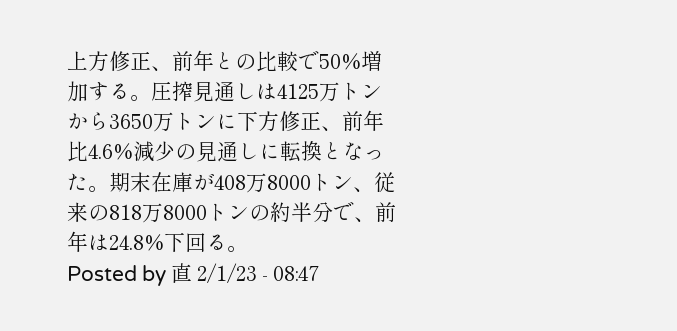上方修正、前年との比較で50%増加する。圧搾見通しは4125万トンから3650万トンに下方修正、前年比4.6%減少の見通しに転換となった。期末在庫が408万8000トン、従来の818万8000トンの約半分で、前年は24.8%下回る。
Posted by 直 2/1/23 - 08:47